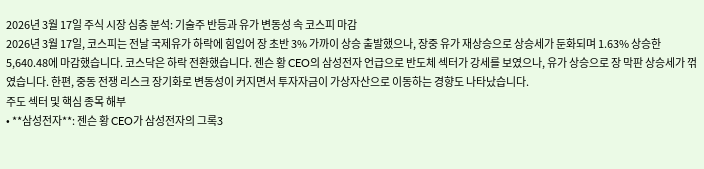2026년 3월 17일 주식 시장 심층 분석: 기술주 반등과 유가 변동성 속 코스피 마감
2026년 3월 17일, 코스피는 전날 국제유가 하락에 힘입어 장 초반 3% 가까이 상승 출발했으나, 장중 유가 재상승으로 상승세가 둔화되며 1.63% 상승한 5,640.48에 마감했습니다. 코스닥은 하락 전환했습니다. 젠슨 황 CEO의 삼성전자 언급으로 반도체 섹터가 강세를 보였으나, 유가 상승으로 장 막판 상승세가 꺾였습니다. 한편, 중동 전쟁 리스크 장기화로 변동성이 커지면서 투자자금이 가상자산으로 이동하는 경향도 나타났습니다.
주도 섹터 및 핵심 종목 해부
• **삼성전자**: 젠슨 황 CEO가 삼성전자의 그록3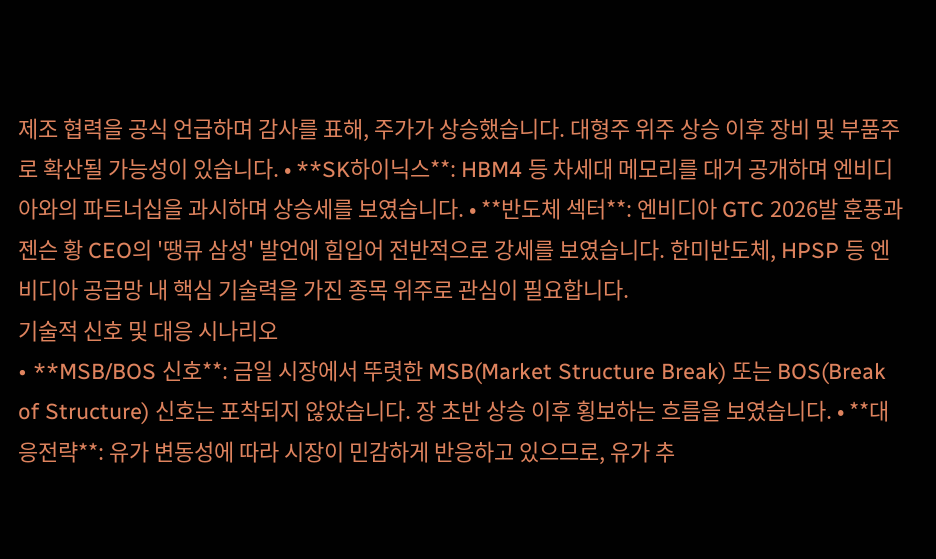제조 협력을 공식 언급하며 감사를 표해, 주가가 상승했습니다. 대형주 위주 상승 이후 장비 및 부품주로 확산될 가능성이 있습니다. • **SK하이닉스**: HBM4 등 차세대 메모리를 대거 공개하며 엔비디아와의 파트너십을 과시하며 상승세를 보였습니다. • **반도체 섹터**: 엔비디아 GTC 2026발 훈풍과 젠슨 황 CEO의 '땡큐 삼성' 발언에 힘입어 전반적으로 강세를 보였습니다. 한미반도체, HPSP 등 엔비디아 공급망 내 핵심 기술력을 가진 종목 위주로 관심이 필요합니다.
기술적 신호 및 대응 시나리오
• **MSB/BOS 신호**: 금일 시장에서 뚜렷한 MSB(Market Structure Break) 또는 BOS(Break of Structure) 신호는 포착되지 않았습니다. 장 초반 상승 이후 횡보하는 흐름을 보였습니다. • **대응전략**: 유가 변동성에 따라 시장이 민감하게 반응하고 있으므로, 유가 추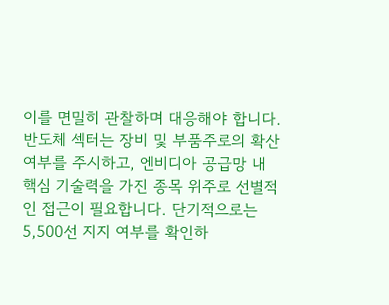이를 면밀히 관찰하며 대응해야 합니다. 반도체 섹터는 장비 및 부품주로의 확산 여부를 주시하고, 엔비디아 공급망 내 핵심 기술력을 가진 종목 위주로 선별적인 접근이 필요합니다. 단기적으로는 5,500선 지지 여부를 확인하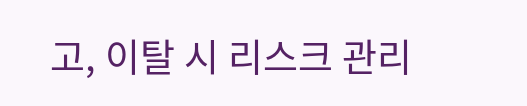고, 이탈 시 리스크 관리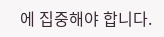에 집중해야 합니다.